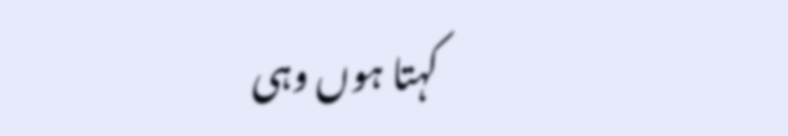کہتا ہوں وہی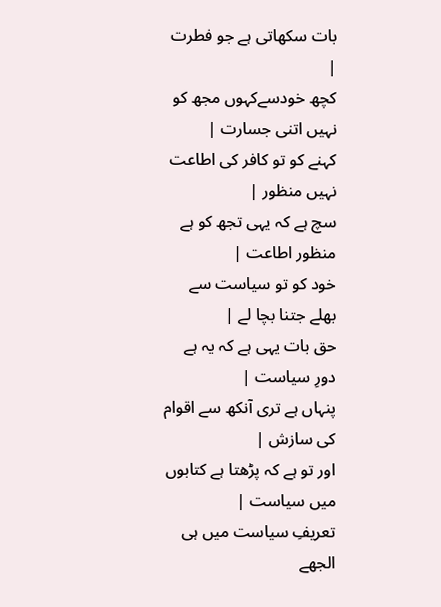بات سکھاتی ہے جو فطرت |
کچھ خودسےکہوں مجھ کو نہیں اتنی جسارت |
کہنے کو تو کافر کی اطاعت نہیں منظور |
سچ ہے کہ یہی تجھ کو ہے منظور اطاعت |
خود کو تو سیاست سے بھلے جتنا بچا لے |
حق بات یہی ہے کہ یہ ہے دورِ سیاست |
پنہاں ہے تری آنکھ سے اقوام کی سازش |
اور تو ہے کہ پڑھتا ہے کتابوں میں سیاست |
تعریفِ سیاست میں ہی الجھے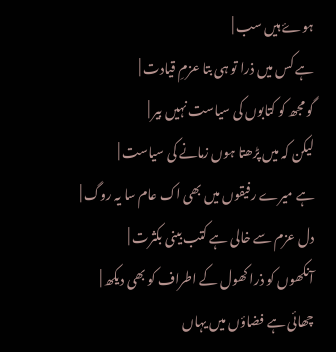ہوۓ ہیں سب |
ہے کس میں ذرا تو ہی بتا عزمِ قیادت |
گو مجھ کو کتابوں کی سیاست نہیں بیر |
لیکن کہ میں پڑھتا ہوں زمانے کی سیاست |
ہے میرے رفیقوں میں بھی اک عام سا یہ روگ |
دل عزم سے خالی ہے کتب بینی بکثرت |
آنکھوں کو ذرا کھول کے اطراف کو بھی دیکھ |
چھائی ہے فضاؤں میں یہاں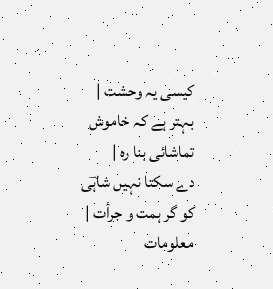کیسی یہ وحشت |
بہتر ہے کہ خاموش تماشائی بنا رہ |
دے سکتا نہیں شاہؔی کو گر ہمت و جرأت |
معلومات